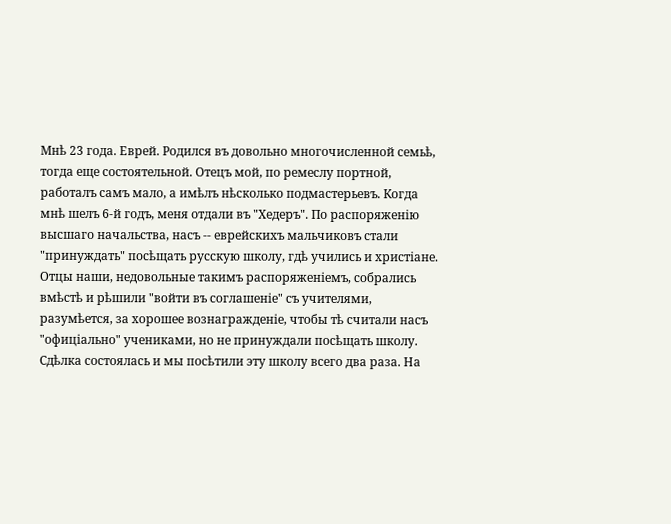Мнѣ 23 года. Еврей. Родился въ довольно многочисленной семьѣ, тогда еще состоятельной. Отецъ мой, по ремеслу портной, работалъ самъ мало, а имѣлъ нѣсколько подмастерьевъ. Когда мнѣ шелъ 6-й годъ, меня отдали въ "Хедеръ". По распоряженію высшаго начальства, насъ -- еврейскихъ мальчиковъ стали "принуждать" посѣщать русскую школу, гдѣ учились и христіане. Отцы наши, недовольные такимъ распоряженіемъ, собрались вмѣстѣ и рѣшили "войти въ соглашеніе" съ учителями, разумѣется, за хорошее вознагражденіе, чтобы тѣ считали насъ "офиціально" учениками, но не принуждали посѣщать школу. Сдѣлка состоялась и мы посѣтили эту школу всего два раза. На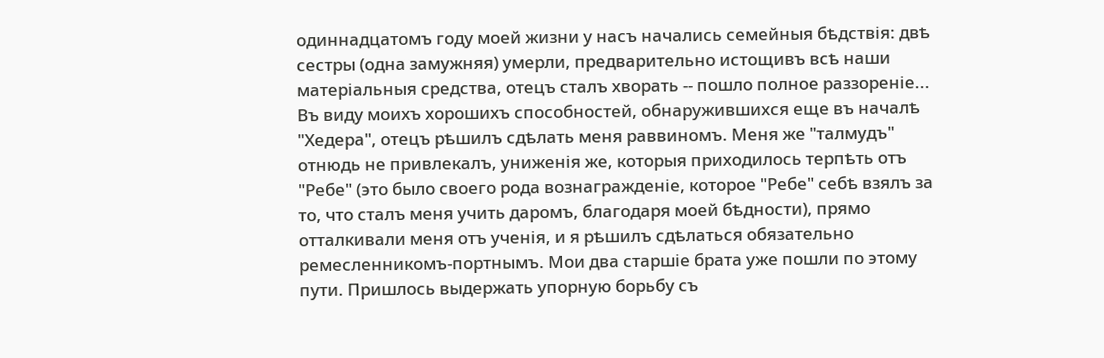одиннадцатомъ году моей жизни у насъ начались семейныя бѣдствія: двѣ сестры (одна замужняя) умерли, предварительно истощивъ всѣ наши матеріальныя средства, отецъ сталъ хворать -- пошло полное раззореніе... Въ виду моихъ хорошихъ способностей, обнаружившихся еще въ началѣ "Хедера", отецъ рѣшилъ сдѣлать меня раввиномъ. Меня же "талмудъ" отнюдь не привлекалъ, униженія же, которыя приходилось терпѣть отъ "Ребе" (это было своего рода вознагражденіе, которое "Ребе" себѣ взялъ за то, что сталъ меня учить даромъ, благодаря моей бѣдности), прямо отталкивали меня отъ ученія, и я рѣшилъ сдѣлаться обязательно ремесленникомъ-портнымъ. Мои два старшіе брата уже пошли по этому пути. Пришлось выдержать упорную борьбу съ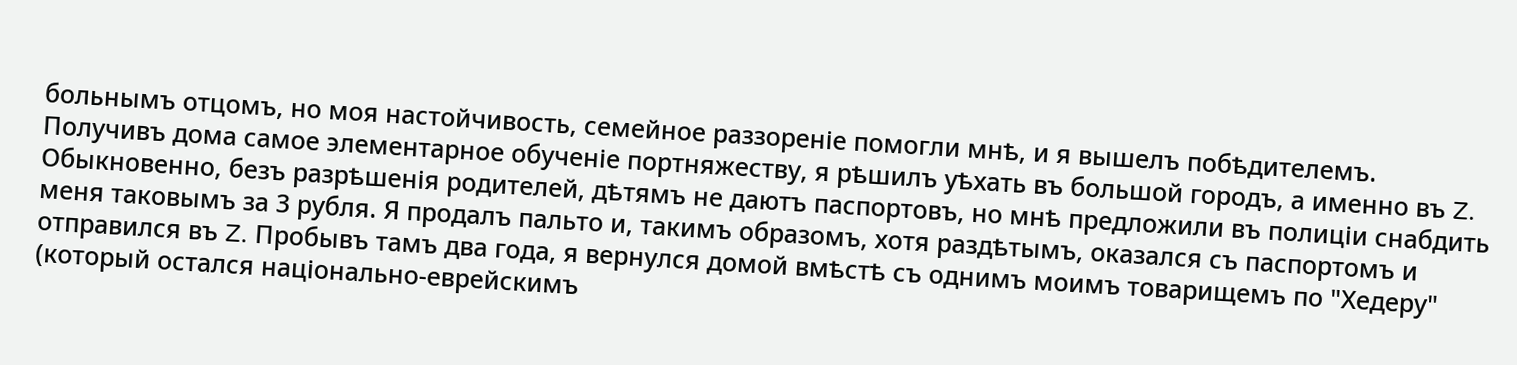больнымъ отцомъ, но моя настойчивость, семейное раззореніе помогли мнѣ, и я вышелъ побѣдителемъ. Получивъ дома самое элементарное обученіе портняжеству, я рѣшилъ уѣхать въ большой городъ, а именно въ Z. Обыкновенно, безъ разрѣшенія родителей, дѣтямъ не даютъ паспортовъ, но мнѣ предложили въ полиціи снабдить меня таковымъ за 3 рубля. Я продалъ пальто и, такимъ образомъ, хотя раздѣтымъ, оказался съ паспортомъ и отправился въ Z. Пробывъ тамъ два года, я вернулся домой вмѣстѣ съ однимъ моимъ товарищемъ по "Хедеру" (который остался національно-еврейскимъ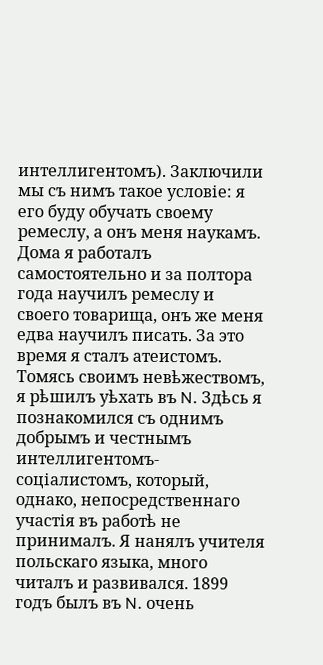интеллигентомъ). Заключили мы съ нимъ такое условіе: я его буду обучать своему ремеслу, а онъ меня наукамъ. Дома я работалъ самостоятельно и за полтора года научилъ ремеслу и своего товарища, онъ же меня едва научилъ писать. За это время я сталъ атеистомъ. Томясь своимъ невѣжествомъ, я рѣшилъ уѣхать въ N. Здѣсь я познакомился съ однимъ добрымъ и честнымъ интеллигентомъ-соціалистомъ, который, однако, непосредственнаго участія въ работѣ не принималъ. Я нанялъ учителя польскаго языка, много читалъ и развивался. 1899 годъ былъ въ N. очень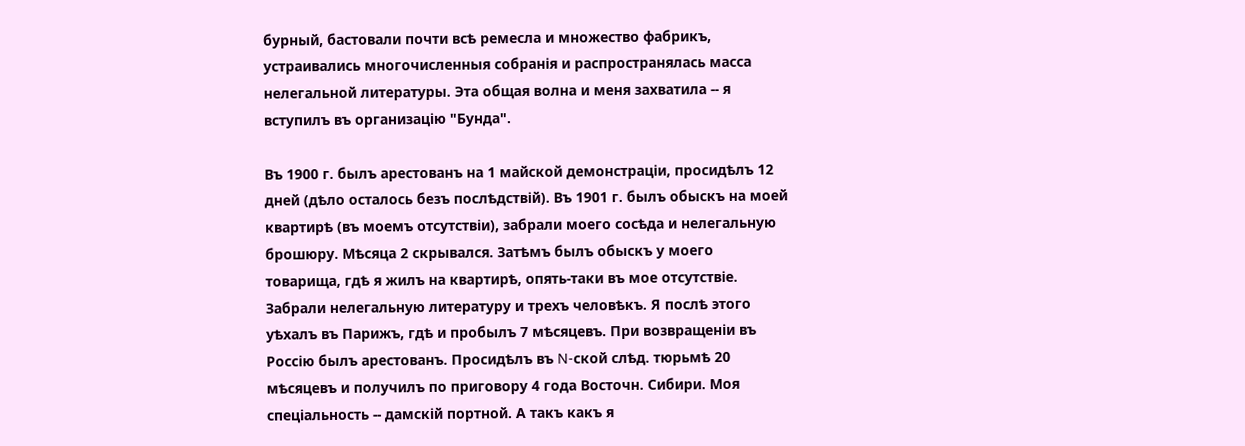бурный, бастовали почти всѣ ремесла и множество фабрикъ, устраивались многочисленныя собранія и распространялась масса нелегальной литературы. Эта общая волна и меня захватила -- я вступилъ въ организацію "Бунда".

Въ 1900 г. былъ арестованъ на 1 майской демонстраціи, просидѣлъ 12 дней (дѣло осталось безъ послѣдствій). Въ 1901 г. былъ обыскъ на моей квартирѣ (въ моемъ отсутствіи), забрали моего сосѣда и нелегальную брошюру. Мѣсяца 2 скрывался. Затѣмъ былъ обыскъ у моего товарища, гдѣ я жилъ на квартирѣ, опять-таки въ мое отсутствіе. Забрали нелегальную литературу и трехъ человѣкъ. Я послѣ этого уѣхалъ въ Парижъ, гдѣ и пробылъ 7 мѣсяцевъ. При возвращеніи въ Россію былъ арестованъ. Просидѣлъ въ N-ской слѣд. тюрьмѣ 20 мѣсяцевъ и получилъ по приговору 4 года Восточн. Сибири. Моя спеціальность -- дамскій портной. А такъ какъ я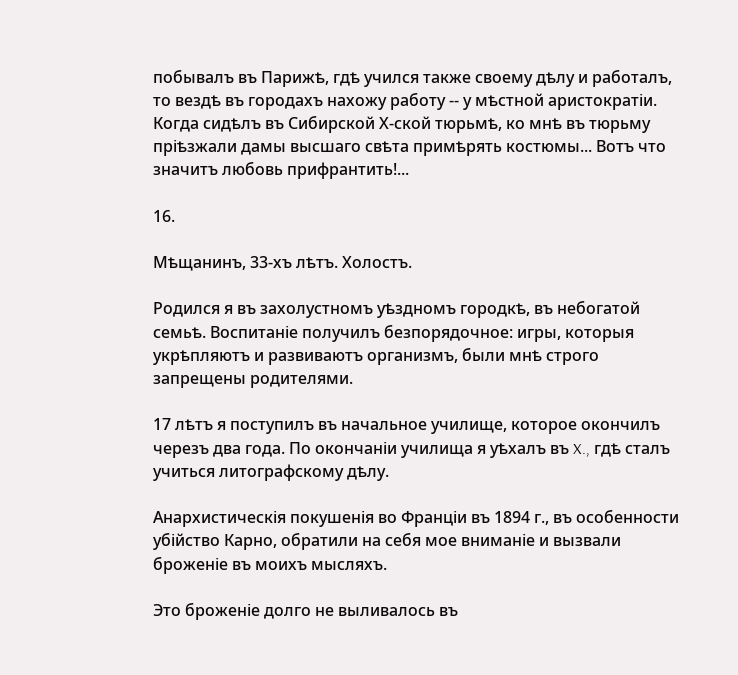побывалъ въ Парижѣ, гдѣ учился также своему дѣлу и работалъ, то вездѣ въ городахъ нахожу работу -- у мѣстной аристократіи. Когда сидѣлъ въ Сибирской Х-ской тюрьмѣ, ко мнѣ въ тюрьму пріѣзжали дамы высшаго свѣта примѣрять костюмы... Вотъ что значитъ любовь прифрантить!...

16.

Мѣщанинъ, 33-хъ лѣтъ. Холостъ.

Родился я въ захолустномъ уѣздномъ городкѣ, въ небогатой семьѣ. Воспитаніе получилъ безпорядочное: игры, которыя укрѣпляютъ и развиваютъ организмъ, были мнѣ строго запрещены родителями.

17 лѣтъ я поступилъ въ начальное училище, которое окончилъ черезъ два года. По окончаніи училища я уѣхалъ въ X., гдѣ сталъ учиться литографскому дѣлу.

Анархистическія покушенія во Франціи въ 1894 г., въ особенности убійство Карно, обратили на себя мое вниманіе и вызвали броженіе въ моихъ мысляхъ.

Это броженіе долго не выливалось въ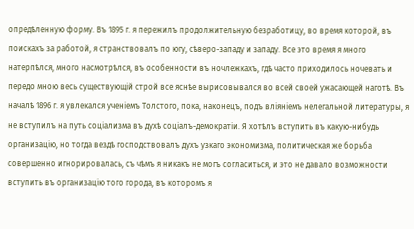опредѣленную форму. Въ 1895 г. я пережилъ продолжительную безработицу, во время которой, въ поискахъ за работой, я странствовалъ по югу, сѣверо-западу и западу. Все это время я много натерпѣлся, много насмотрѣлся, въ особенности въ ночлежкахъ, гдѣ часто приходилось ночевать и передо мною весь существующій строй все яснѣе вырисовывался во всей своей ужасающей наготѣ. Въ началѣ 1896 г. я увлекался ученіемъ Толстого, пока, наконецъ, подъ вліяніемъ нелегальной литературы, я не вступилъ на путь соціализма въ духѣ соціалъ-демократіи. Я хотѣлъ вступить въ какую-нибудь организацію, но тогда вездѣ господствовалъ духъ узкаго экономизма, политическая же борьба совершенно игнорировалась, съ чѣмъ я никакъ не могъ согласиться, и это не давало возможности вступить въ организацію того города, въ которомъ я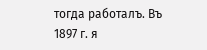тогда работалъ. Въ 1897 г. я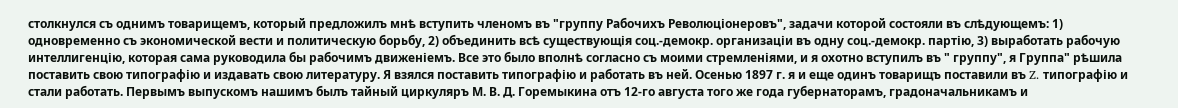столкнулся съ однимъ товарищемъ, который предложилъ мнѣ вступить членомъ въ "группу Рабочихъ Революціонеровъ", задачи которой состояли въ слѣдующемъ: 1) одновременно съ экономической вести и политическую борьбу, 2) объединить всѣ существующія соц.-демокр. организаціи въ одну соц.-демокр. партію, 3) выработать рабочую интеллигенцію, которая сама руководила бы рабочимъ движеніемъ. Все это было вполнѣ согласно съ моими стремленіями, и я охотно вступилъ въ " группу", я Группа" рѣшила поставить свою типографію и издавать свою литературу. Я взялся поставить типографію и работать въ ней. Осенью 1897 г. я и еще одинъ товарищъ поставили въ Z. типографію и стали работать. Первымъ выпускомъ нашимъ былъ тайный циркуляръ М. В. Д. Горемыкина отъ 12-го августа того же года губернаторамъ, градоначальникамъ и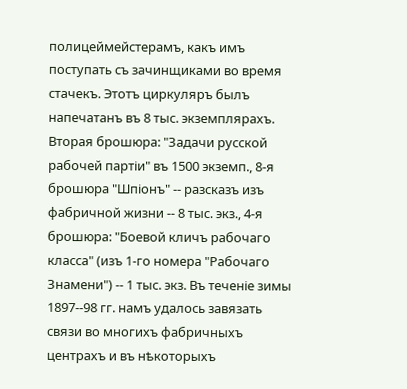полицеймейстерамъ, какъ имъ поступать съ зачинщиками во время стачекъ. Этотъ циркуляръ былъ напечатанъ въ 8 тыс. экземплярахъ. Вторая брошюра: "Задачи русской рабочей партіи" въ 1500 экземп., 8-я брошюра "Шпіонъ" -- разсказъ изъ фабричной жизни -- 8 тыс. экз., 4-я брошюра: "Боевой кличъ рабочаго класса" (изъ 1-го номера "Рабочаго Знамени") -- 1 тыс. экз. Въ теченіе зимы 1897--98 гг. намъ удалось завязать связи во многихъ фабричныхъ центрахъ и въ нѣкоторыхъ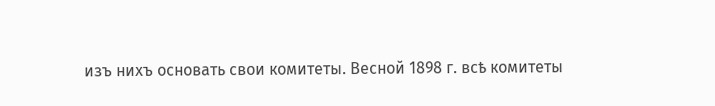изъ нихъ основать свои комитеты. Весной 1898 г. всѣ комитеты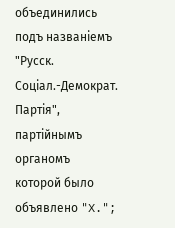объединились подъ названіемъ "Русск. Соціал.-Демократ. Партія", партійнымъ органомъ которой было объявлено "X.";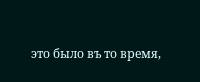это было въ то время,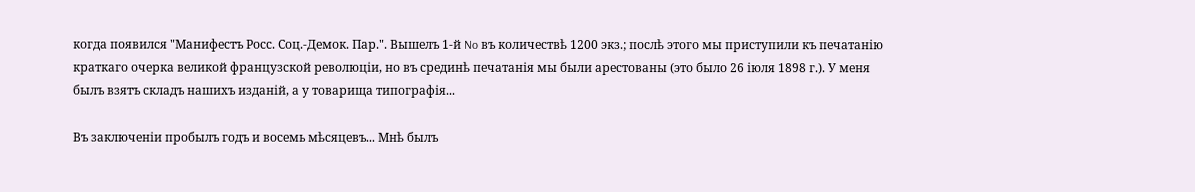когда появился "Манифестъ Росс. Соц.-Демок. Пар.". Вышелъ 1-й No въ количествѣ 1200 экз.; послѣ этого мы приступили къ печатанію краткаго очерка великой французской революціи, но въ срединѣ печатанія мы были арестованы (это было 26 іюля 1898 г.). У меня былъ взятъ складъ нашихъ изданій, а у товарища типографія...

Въ заключеніи пробылъ годъ и восемь мѣсяцевъ... Мнѣ былъ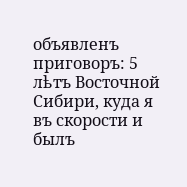объявленъ приговоръ: 5 лѣтъ Восточной Сибири, куда я въ скорости и былъ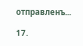отправленъ...

17.